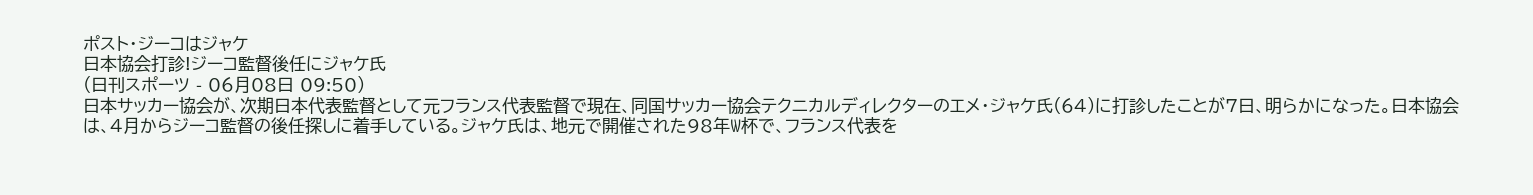ポスト・ジーコはジャケ
日本協会打診!ジーコ監督後任にジャケ氏
(日刊スポーツ - 06月08日 09:50)
日本サッカー協会が、次期日本代表監督として元フランス代表監督で現在、同国サッカー協会テクニカルディレクターのエメ・ジャケ氏(64)に打診したことが7日、明らかになった。日本協会は、4月からジーコ監督の後任探しに着手している。ジャケ氏は、地元で開催された98年W杯で、フランス代表を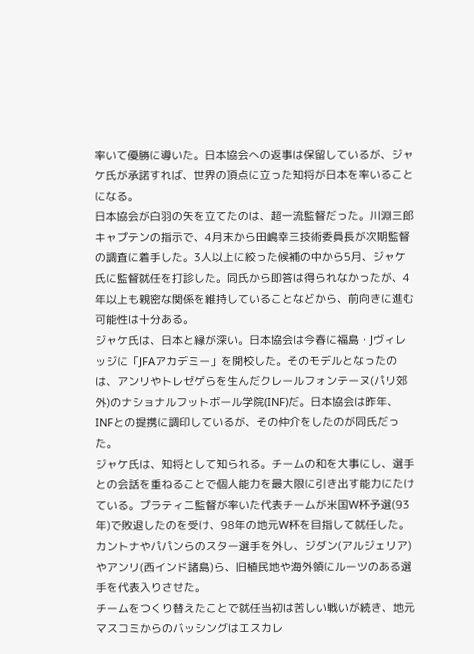率いて優勝に導いた。日本協会への返事は保留しているが、ジャケ氏が承諾すれば、世界の頂点に立った知将が日本を率いることになる。
日本協会が白羽の矢を立てたのは、超一流監督だった。川淵三郎キャプテンの指示で、4月末から田嶋幸三技術委員長が次期監督の調査に着手した。3人以上に絞った候補の中から5月、ジャケ氏に監督就任を打診した。同氏から即答は得られなかったが、4年以上も親密な関係を維持していることなどから、前向きに進む可能性は十分ある。
ジャケ氏は、日本と縁が深い。日本協会は今春に福島・Jヴィレッジに「JFAアカデミー」を開校した。そのモデルとなったのは、アンリやトレゼゲらを生んだクレールフォンテーヌ(パリ郊外)のナショナルフットボール学院(INF)だ。日本協会は昨年、INFとの提携に調印しているが、その仲介をしたのが同氏だった。
ジャケ氏は、知将として知られる。チームの和を大事にし、選手との会話を重ねることで個人能力を最大限に引き出す能力にたけている。プラティニ監督が率いた代表チームが米国W杯予選(93年)で敗退したのを受け、98年の地元W杯を目指して就任した。カントナやパパンらのスター選手を外し、ジダン(アルジェリア)やアンリ(西インド諸島)ら、旧植民地や海外領にルーツのある選手を代表入りさせた。
チームをつくり替えたことで就任当初は苦しい戦いが続き、地元マスコミからのバッシングはエスカレ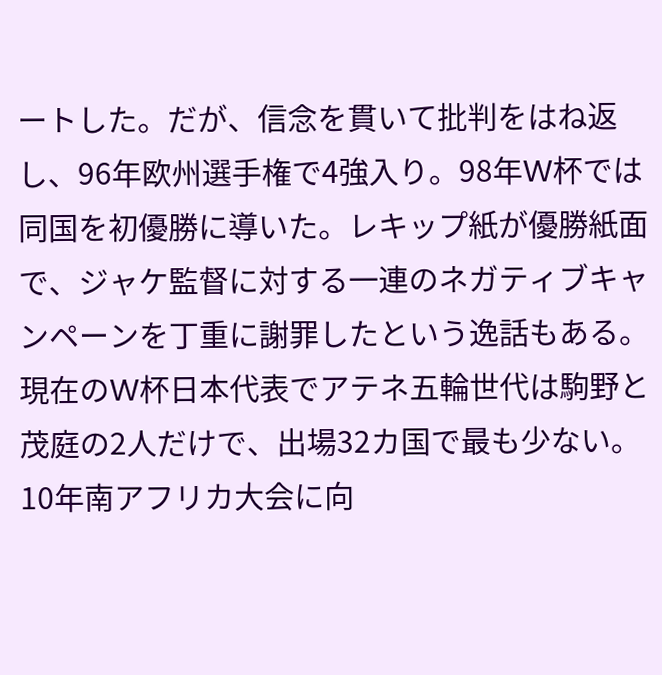ートした。だが、信念を貫いて批判をはね返し、96年欧州選手権で4強入り。98年W杯では同国を初優勝に導いた。レキップ紙が優勝紙面で、ジャケ監督に対する一連のネガティブキャンペーンを丁重に謝罪したという逸話もある。
現在のW杯日本代表でアテネ五輪世代は駒野と茂庭の2人だけで、出場32カ国で最も少ない。10年南アフリカ大会に向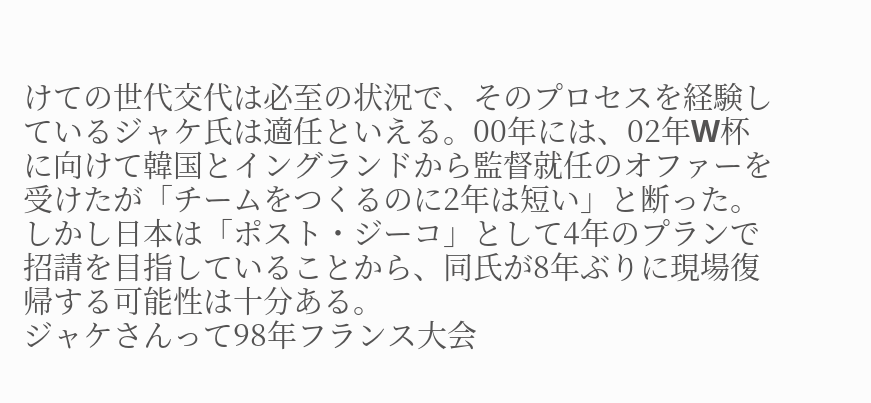けての世代交代は必至の状況で、そのプロセスを経験しているジャケ氏は適任といえる。00年には、02年W杯に向けて韓国とイングランドから監督就任のオファーを受けたが「チームをつくるのに2年は短い」と断った。しかし日本は「ポスト・ジーコ」として4年のプランで招請を目指していることから、同氏が8年ぶりに現場復帰する可能性は十分ある。
ジャケさんって98年フランス大会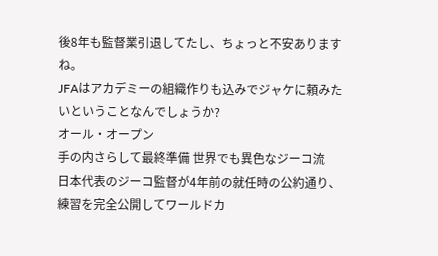後8年も監督業引退してたし、ちょっと不安ありますね。
JFAはアカデミーの組織作りも込みでジャケに頼みたいということなんでしょうか?
オール・オープン
手の内さらして最終準備 世界でも異色なジーコ流
日本代表のジーコ監督が4年前の就任時の公約通り、練習を完全公開してワールドカ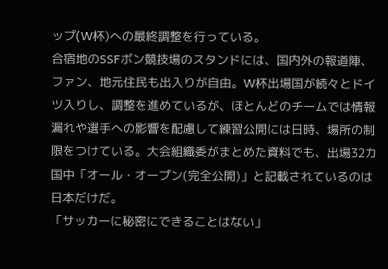ップ(W杯)への最終調整を行っている。
合宿地のSSFボン競技場のスタンドには、国内外の報道陣、ファン、地元住民も出入りが自由。W杯出場国が続々とドイツ入りし、調整を進めているが、ほとんどのチームでは情報漏れや選手への影響を配慮して練習公開には日時、場所の制限をつけている。大会組織委がまとめた資料でも、出場32カ国中「オール・オープン(完全公開)」と記載されているのは日本だけだ。
「サッカーに秘密にできることはない」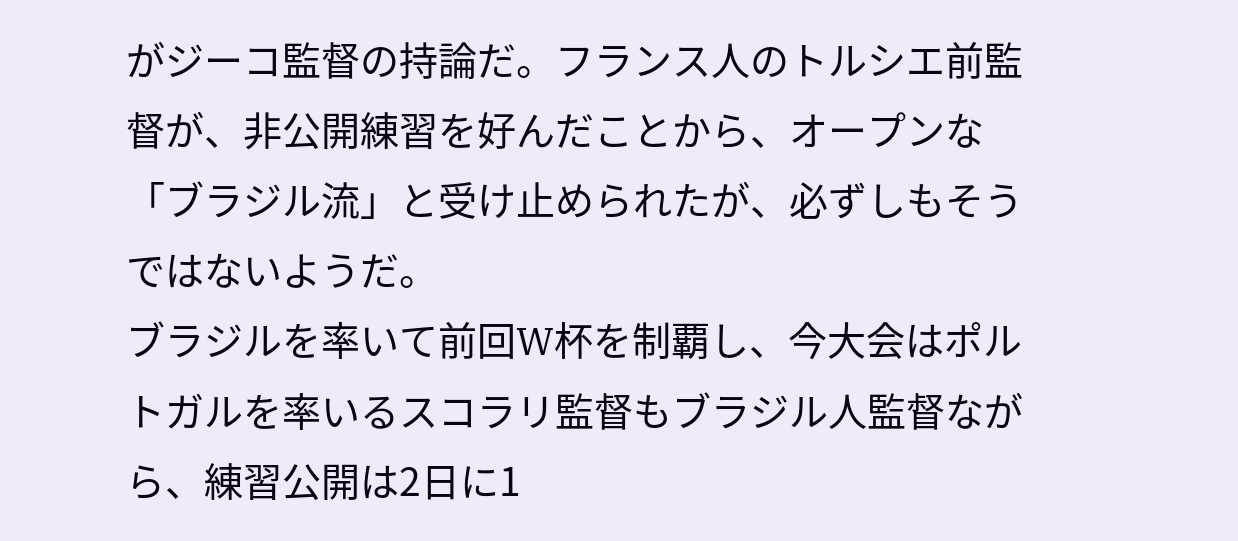がジーコ監督の持論だ。フランス人のトルシエ前監督が、非公開練習を好んだことから、オープンな「ブラジル流」と受け止められたが、必ずしもそうではないようだ。
ブラジルを率いて前回W杯を制覇し、今大会はポルトガルを率いるスコラリ監督もブラジル人監督ながら、練習公開は2日に1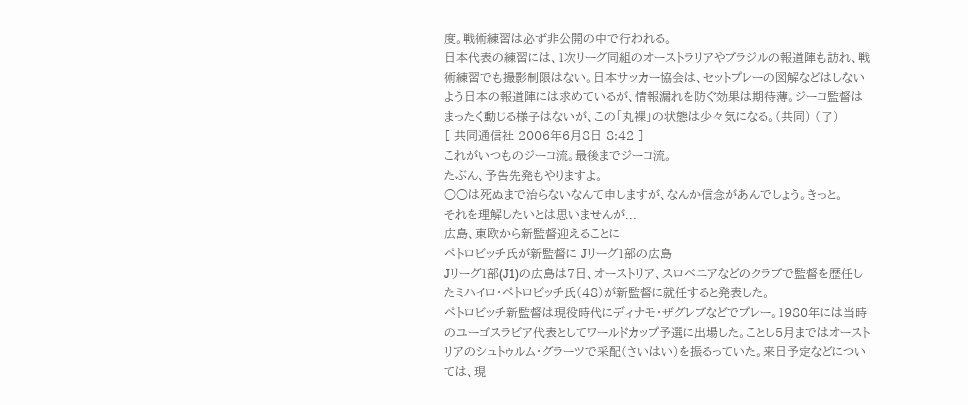度。戦術練習は必ず非公開の中で行われる。
日本代表の練習には、1次リーグ同組のオーストラリアやブラジルの報道陣も訪れ、戦術練習でも撮影制限はない。日本サッカー協会は、セットプレーの図解などはしないよう日本の報道陣には求めているが、情報漏れを防ぐ効果は期待薄。ジーコ監督はまったく動じる様子はないが、この「丸裸」の状態は少々気になる。(共同) (了)
[ 共同通信社 2006年6月8日 8:42 ]
これがいつものジーコ流。最後までジーコ流。
たぶん、予告先発もやりますよ。
○○は死ぬまで治らないなんて申しますが、なんか信念があんでしょう。きっと。
それを理解したいとは思いませんが...
広島、東欧から新監督迎えることに
ペトロビッチ氏が新監督に Jリーグ1部の広島
Jリーグ1部(J1)の広島は7日、オーストリア、スロベニアなどのクラブで監督を歴任したミハイロ・ペトロビッチ氏(48)が新監督に就任すると発表した。
ペトロビッチ新監督は現役時代にディナモ・ザグレブなどでプレー。1980年には当時のユーゴスラビア代表としてワールドカップ予選に出場した。ことし5月まではオーストリアのシュトゥルム・グラーツで采配(さいはい)を振るっていた。来日予定などについては、現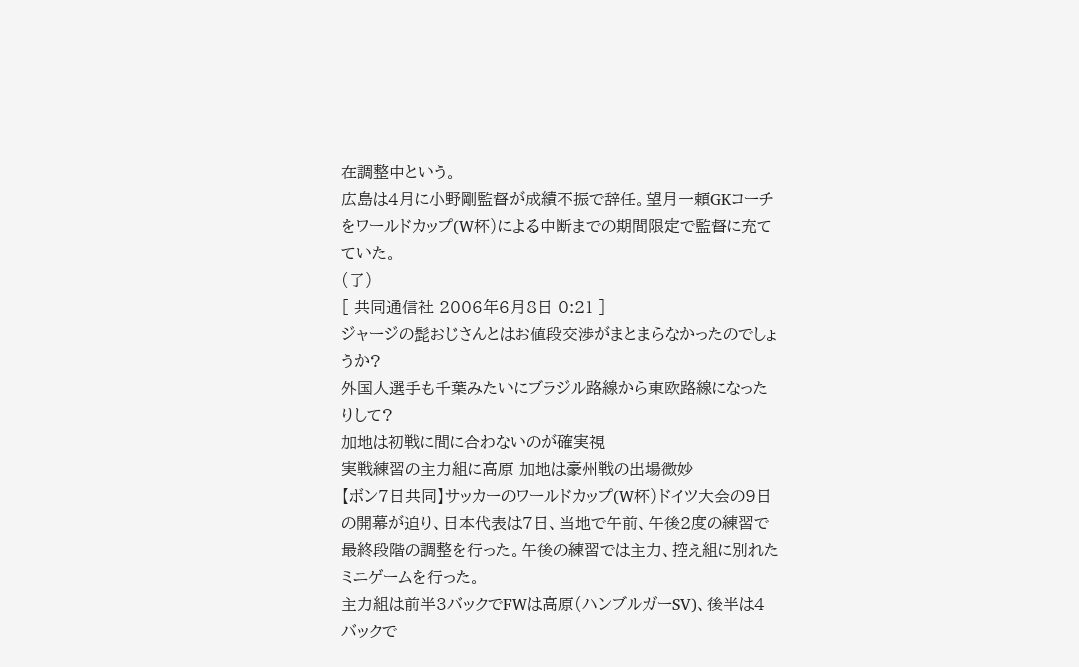在調整中という。
広島は4月に小野剛監督が成績不振で辞任。望月一頼GKコーチをワールドカップ(W杯)による中断までの期間限定で監督に充てていた。
(了)
[ 共同通信社 2006年6月8日 0:21 ]
ジャージの髭おじさんとはお値段交渉がまとまらなかったのでしょうか?
外国人選手も千葉みたいにブラジル路線から東欧路線になったりして?
加地は初戦に間に合わないのが確実視
実戦練習の主力組に高原 加地は豪州戦の出場微妙
【ボン7日共同】サッカーのワールドカップ(W杯)ドイツ大会の9日の開幕が迫り、日本代表は7日、当地で午前、午後2度の練習で最終段階の調整を行った。午後の練習では主力、控え組に別れたミニゲームを行った。
主力組は前半3バックでFWは高原(ハンブルガーSV)、後半は4バックで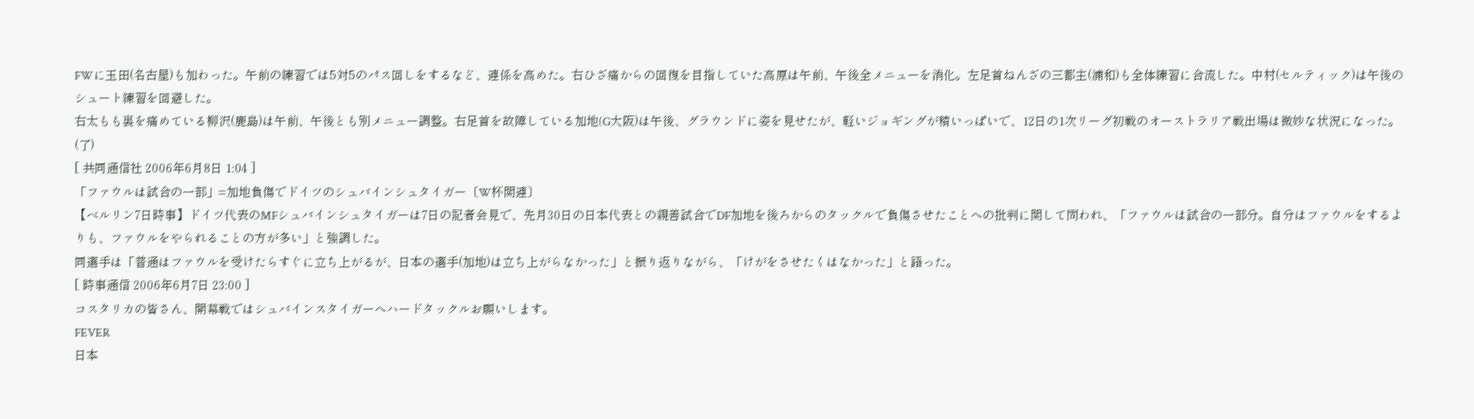FWに玉田(名古屋)も加わった。午前の練習では5対5のパス回しをするなど、連係を高めた。右ひざ痛からの回復を目指していた高原は午前、午後全メニューを消化。左足首ねんざの三都主(浦和)も全体練習に合流した。中村(セルティック)は午後のシュート練習を回避した。
右太もも裏を痛めている柳沢(鹿島)は午前、午後とも別メニュー調整。右足首を故障している加地(G大阪)は午後、グラウンドに姿を見せたが、軽いジョギングが精いっぱいで、12日の1次リーグ初戦のオーストラリア戦出場は微妙な状況になった。
(了)
[ 共同通信社 2006年6月8日 1:04 ]
「ファウルは試合の一部」=加地負傷でドイツのシュバインシュタイガー〔W杯関連〕
【ベルリン7日時事】ドイツ代表のMFシュバインシュタイガーは7日の記者会見で、先月30日の日本代表との親善試合でDF加地を後ろからのタックルで負傷させたことへの批判に関して問われ、「ファウルは試合の一部分。自分はファウルをするよりも、ファウルをやられることの方が多い」と強調した。
同選手は「普通はファウルを受けたらすぐに立ち上がるが、日本の選手(加地)は立ち上がらなかった」と振り返りながら、「けがをさせたくはなかった」と語った。
[ 時事通信 2006年6月7日 23:00 ]
コスタリカの皆さん、開幕戦ではシュバインスタイガーへハードタックルお願いします。
FEVER
日本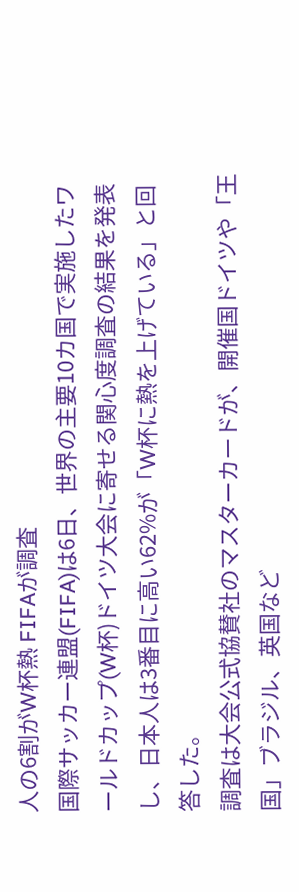人の6割がW杯熱 FIFAが調査
国際サッカー連盟(FIFA)は6日、世界の主要10カ国で実施したワールドカップ(W杯)ドイツ大会に寄せる関心度調査の結果を発表し、日本人は3番目に高い62%が「W杯に熱を上げている」と回答した。
調査は大会公式協賛社のマスターカードが、開催国ドイツや「王国」ブラジル、英国など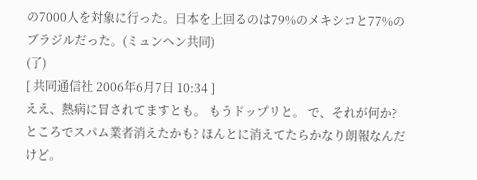の7000人を対象に行った。日本を上回るのは79%のメキシコと77%のブラジルだった。(ミュンヘン共同)
(了)
[ 共同通信社 2006年6月7日 10:34 ]
ええ、熱病に冒されてますとも。 もうドップリと。 で、それが何か?
ところでスパム業者消えたかも? ほんとに消えてたらかなり朗報なんだけど。